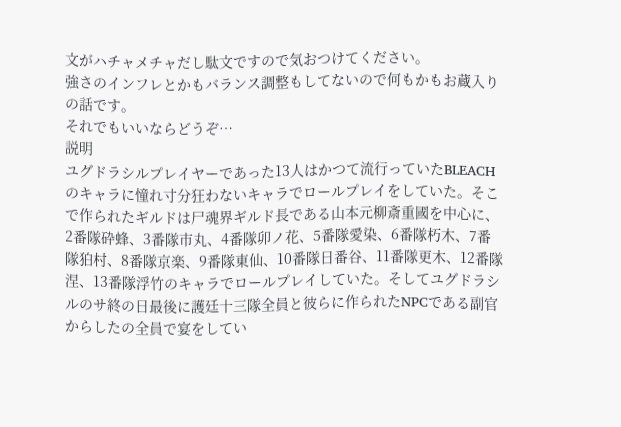文がハチャメチャだし駄文ですので気おつけてください。
強さのインフレとかもバランス調整もしてないので何もかもお蔵入りの話です。
それでもいいならどうぞ…
説明
ユグドラシルプレイヤーであった13人はかつて流行っていたBLEACHのキャラに憧れ寸分狂わないキャラでロールプレイをしていた。そこで作られたギルドは尸魂界ギルド長である山本元柳斎重國を中心に、2番隊砕蜂、3番隊市丸、4番隊卯ノ花、5番隊愛染、6番隊朽木、7番隊狛村、8番隊京楽、9番隊東仙、10番隊日番谷、11番隊更木、12番隊涅、13番隊浮竹のキャラでロールプレイしていた。そしてユグドラシルのサ終の日最後に護廷十三隊全員と彼らに作られたNPCである副官からしたの全員で宴をしてい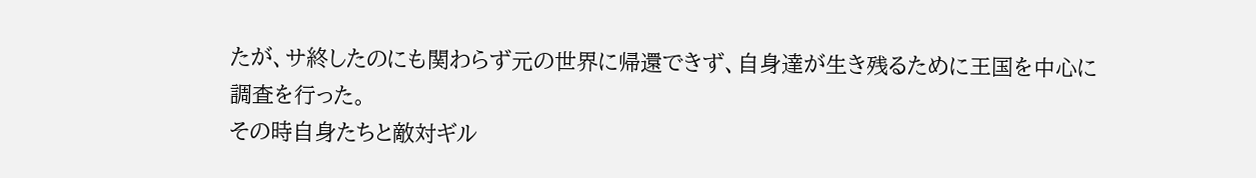たが、サ終したのにも関わらず元の世界に帰還できず、自身達が生き残るために王国を中心に調査を行った。
その時自身たちと敵対ギル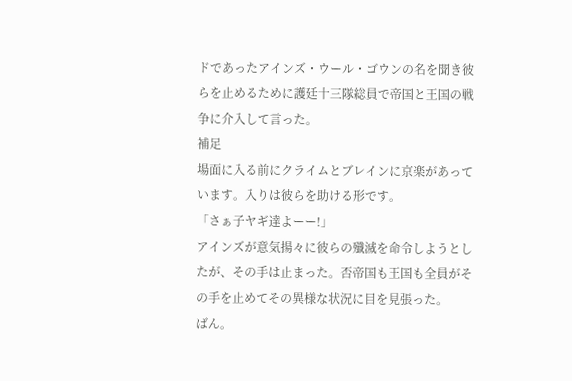ドであったアインズ・ウール・ゴウンの名を聞き彼らを止めるために護廷十三隊総員で帝国と王国の戦争に介入して言った。
補足
場面に入る前にクライムとブレインに京楽があっています。入りは彼らを助ける形です。
「さぁ子ヤギ達よーー!」
アインズが意気揚々に彼らの殲滅を命令しようとしたが、その手は止まった。否帝国も王国も全員がその手を止めてその異様な状況に目を見張った。
ばん。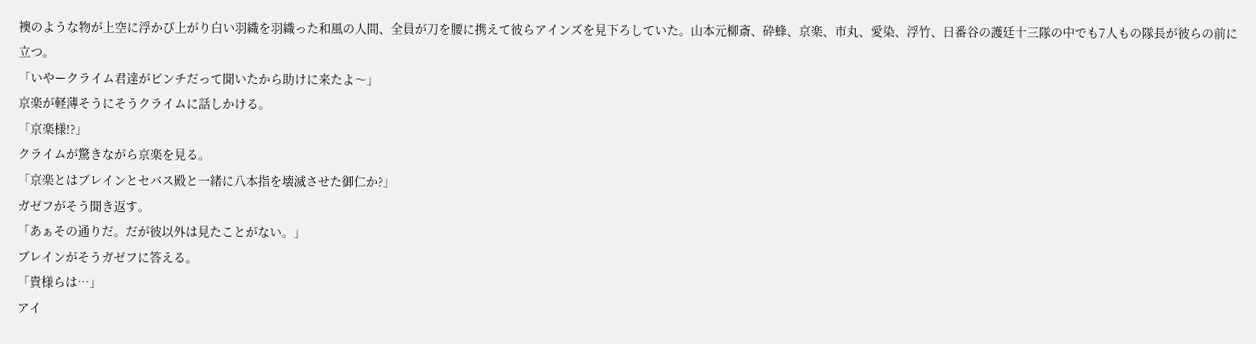襖のような物が上空に浮かび上がり白い羽織を羽織った和風の人間、全員が刀を腰に携えて彼らアインズを見下ろしていた。山本元柳斎、砕蜂、京楽、市丸、愛染、浮竹、日番谷の護廷十三隊の中でも7人もの隊長が彼らの前に立つ。
「いやークライム君達がピンチだって聞いたから助けに来たよ〜」
京楽が軽薄そうにそうクライムに話しかける。
「京楽様!?」
クライムが驚きながら京楽を見る。
「京楽とはブレインとセバス殿と一緒に八本指を壊滅させた御仁か?」
ガゼフがそう聞き返す。
「あぁその通りだ。だが彼以外は見たことがない。」
ブレインがそうガゼフに答える。
「貴様らは…」
アイ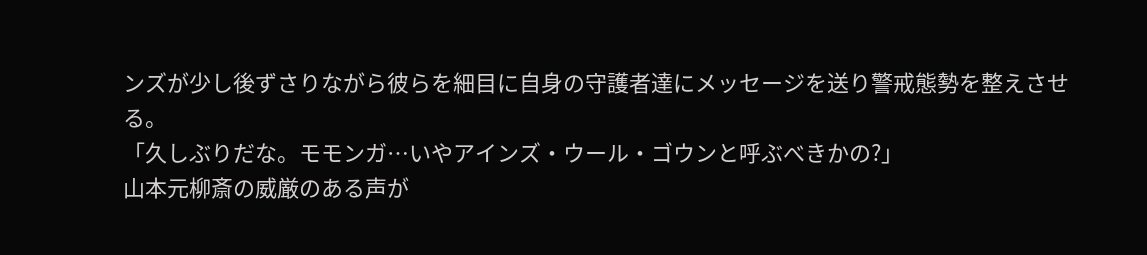ンズが少し後ずさりながら彼らを細目に自身の守護者達にメッセージを送り警戒態勢を整えさせる。
「久しぶりだな。モモンガ…いやアインズ・ウール・ゴウンと呼ぶべきかの?」
山本元柳斎の威厳のある声が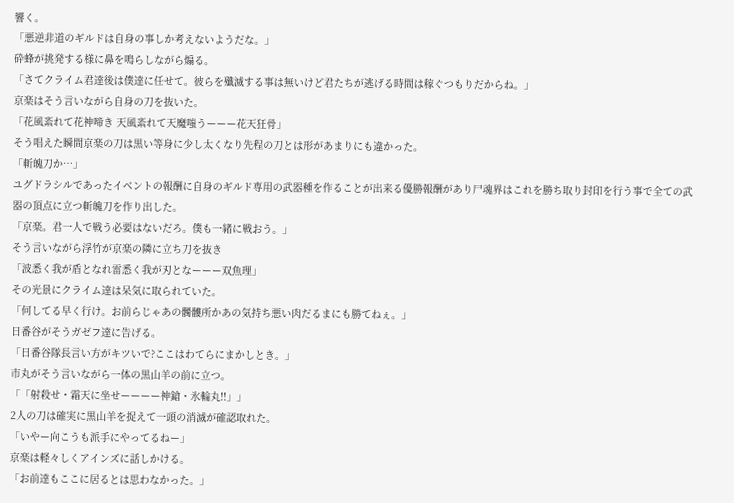響く。
「悪逆非道のギルドは自身の事しか考えないようだな。」
砕蜂が挑発する様に鼻を鳴らしながら煽る。
「さてクライム君達後は僕達に任せて。彼らを殲滅する事は無いけど君たちが逃げる時間は稼ぐつもりだからね。」
京楽はそう言いながら自身の刀を抜いた。
「花風紊れて花神啼き 天風紊れて天魔嗤うーーー花天狂骨」
そう唱えた瞬間京楽の刀は黒い等身に少し太くなり先程の刀とは形があまりにも違かった。
「斬魄刀か…」
ユグドラシルであったイベントの報酬に自身のギルド専用の武器種を作ることが出来る優勝報酬があり尸魂界はこれを勝ち取り封印を行う事で全ての武器の頂点に立つ斬魄刀を作り出した。
「京楽。君一人で戦う必要はないだろ。僕も一緒に戦おう。」
そう言いながら浮竹が京楽の隣に立ち刀を抜き
「波悉く我が盾となれ雷悉く我が刃となーーー双魚理」
その光景にクライム達は呆気に取られていた。
「何してる早く行け。お前らじゃあの髑髏所かあの気持ち悪い肉だるまにも勝てねぇ。」
日番谷がそうガゼフ達に告げる。
「日番谷隊長言い方がキツいで?ここはわてらにまかしとき。」
市丸がそう言いながら一体の黒山羊の前に立つ。
「「射殺せ・霜天に坐せーーーー神鎗・氷輪丸!!」」
2人の刀は確実に黒山羊を捉えて一頭の消滅が確認取れた。
「いやー向こうも派手にやってるねー」
京楽は軽々しくアインズに話しかける。
「お前達もここに居るとは思わなかった。」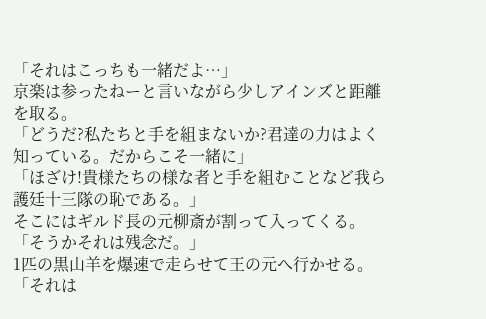「それはこっちも一緒だよ…」
京楽は参ったねーと言いながら少しアインズと距離を取る。
「どうだ?私たちと手を組まないか?君達の力はよく知っている。だからこそ一緒に」
「ほざけ!貴様たちの様な者と手を組むことなど我ら護廷十三隊の恥である。」
そこにはギルド長の元柳斎が割って入ってくる。
「そうかそれは残念だ。」
1匹の黒山羊を爆速で走らせて王の元へ行かせる。
「それは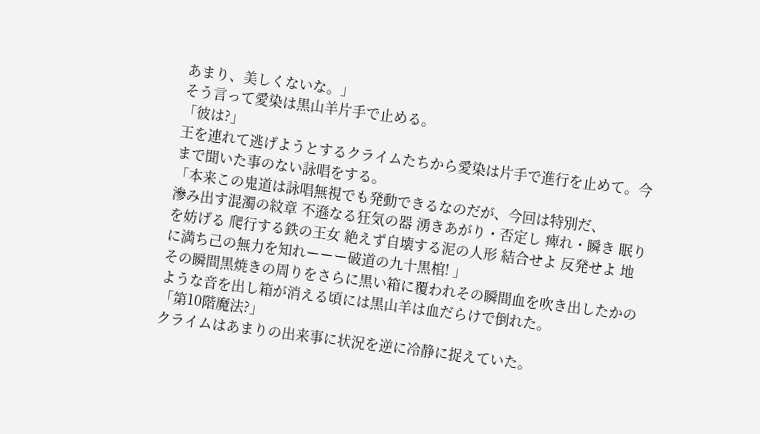あまり、美しくないな。」
そう言って愛染は黒山羊片手で止める。
「彼は?」
王を連れて逃げようとするクライムたちから愛染は片手で進行を止めて。今まで聞いた事のない詠唱をする。
「本来この鬼道は詠唱無視でも発動できるなのだが、今回は特別だ、
滲み出す混濁の紋章 不遜なる狂気の器 湧きあがり・否定し 痺れ・瞬き 眠りを妨げる 爬行する鉄の王女 絶えず自壊する泥の人形 結合せよ 反発せよ 地に満ち己の無力を知れーーー破道の九十黒棺! 」
その瞬間黒焼きの周りをさらに黒い箱に覆われその瞬間血を吹き出したかのような音を出し箱が消える頃には黒山羊は血だらけで倒れた。
「第10階魔法?」
クライムはあまりの出来事に状況を逆に冷静に捉えていた。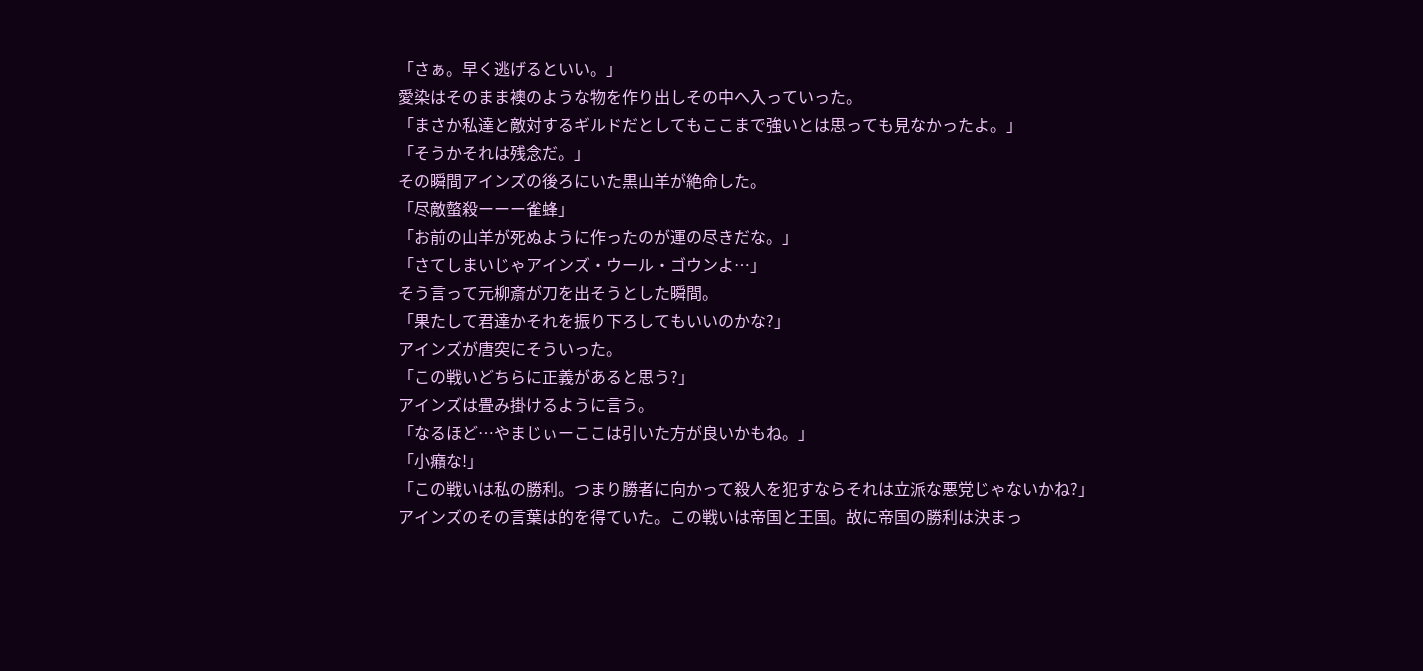「さぁ。早く逃げるといい。」
愛染はそのまま襖のような物を作り出しその中へ入っていった。
「まさか私達と敵対するギルドだとしてもここまで強いとは思っても見なかったよ。」
「そうかそれは残念だ。」
その瞬間アインズの後ろにいた黒山羊が絶命した。
「尽敵螫殺ーーー雀蜂」
「お前の山羊が死ぬように作ったのが運の尽きだな。」
「さてしまいじゃアインズ・ウール・ゴウンよ…」
そう言って元柳斎が刀を出そうとした瞬間。
「果たして君達かそれを振り下ろしてもいいのかな?」
アインズが唐突にそういった。
「この戦いどちらに正義があると思う?」
アインズは畳み掛けるように言う。
「なるほど…やまじぃーここは引いた方が良いかもね。」
「小癪な!」
「この戦いは私の勝利。つまり勝者に向かって殺人を犯すならそれは立派な悪党じゃないかね?」
アインズのその言葉は的を得ていた。この戦いは帝国と王国。故に帝国の勝利は決まっ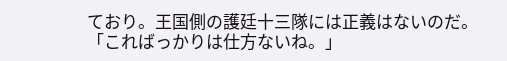ており。王国側の護廷十三隊には正義はないのだ。
「こればっかりは仕方ないね。」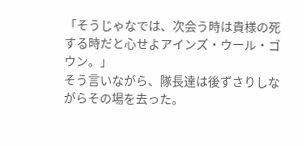「そうじゃなでは、次会う時は貴様の死する時だと心せよアインズ・ウール・ゴウン。」
そう言いながら、隊長達は後ずさりしながらその場を去った。